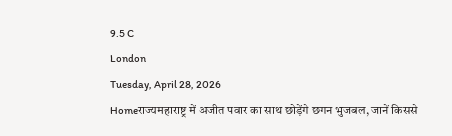9.5 C
London
Tuesday, April 28, 2026
Homeराज्यमहाराष्ट्र में अजीत पवार का साथ छोड़ेंगे छगन भुजबल, जानें किससे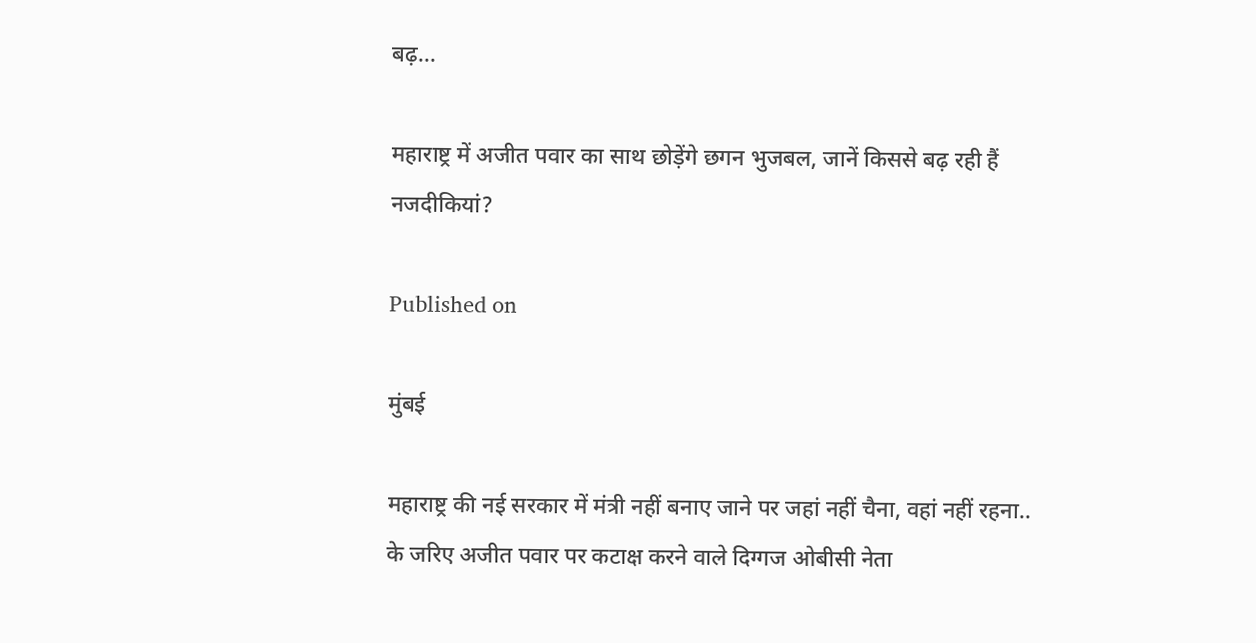बढ़...

महाराष्ट्र में अजीत पवार का साथ छोड़ेंगे छगन भुजबल, जानें किससे बढ़ रही हैं नजदीकियां?

Published on

मुंबई

महाराष्ट्र की नई सरकार में मंत्री नहीं बनाए जाने पर जहां नहीं चैना, वहां नहीं रहना.. के जरिए अजीत पवार पर कटाक्ष करने वाले दिग्गज ओबीसी नेता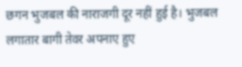छगन भुजबल की नाराजगी दूर नहीं हुई है। भुजबल लगातार बागी तेवर अपनाए हुए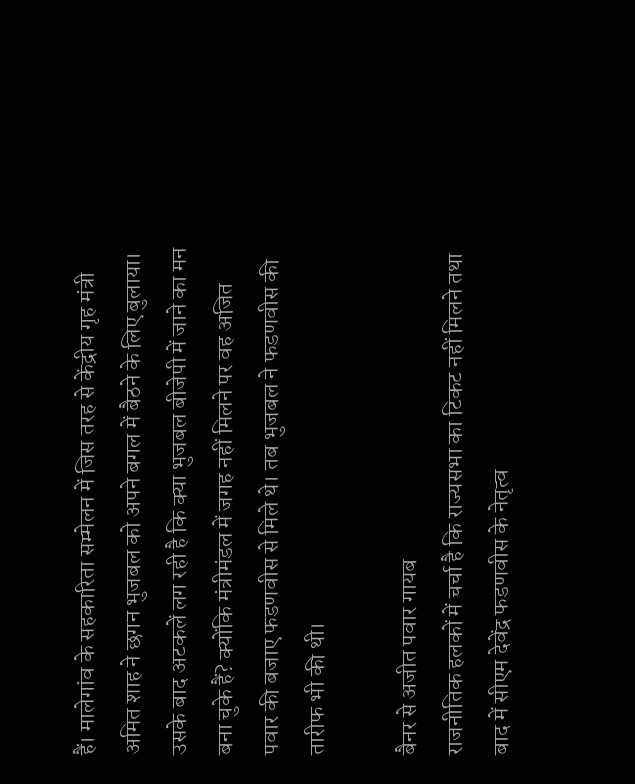हैं। मालेगांव के सहकारिता सम्मेलन में जिस तरह से केंद्रीय गृह मंत्री अमित शाह ने छगन भुजबल को अपने बगल में बैठने के लिए बुलाया। उसके बाद अटकलें लग रही है कि क्या भुजबल बीजेपी में जाने का मन बना चुके हैं? क्योंकि मंत्रीमंडल में जगह नहीं मिलने पर वह अजित पवार की बजाए फडणवीस से मिले थे। तब भुजबल ने फडणवीस की तारीफ भी की थी।

बैनर से अजीत पवार गायब
राजनीतिक हलकों में चर्चा है कि राज्यसभा का टिकट नहीं मिलने तथा बाद में सीएम देवेंद्र फडणवीस के नेतृत्व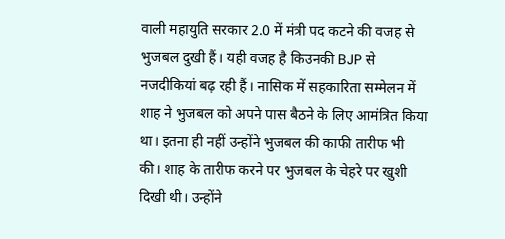वाली महायुति सरकार 2.0 में मंत्री पद कटने की वजह से भुजबल दुखी हैं। यही वजह है किउनकी BJP से नजदीकियां बढ़ रही हैं। नासिक में सहकारिता सम्मेलन में शाह ने भुजबल को अपने पास बैठने के लिए आमंत्रित किया था। इतना ही नहीं उन्होंने भुजबल की काफी तारीफ भी की। शाह के तारीफ करने पर भुजबल के चेहरे पर खुशी दिखी थी। उन्होंने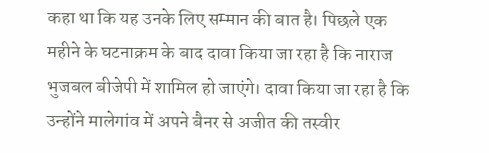कहा था कि यह उनके लिए सम्मान की बात है। पिछले एक महीने के घटनाक्रम के बाद दावा किया जा रहा है कि नाराज भुजबल बीजेपी में शामिल हो जाएंगे। दावा किया जा रहा है कि उन्होंने मालेगांव में अपने बैनर से अजीत की तस्वीर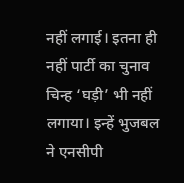नहीं लगाई। इतना ही नहीं पार्टी का चुनाव चिन्ह ‘घड़ी’ भी नहीं लगाया। इन्हें भुजबल ने एनसीपी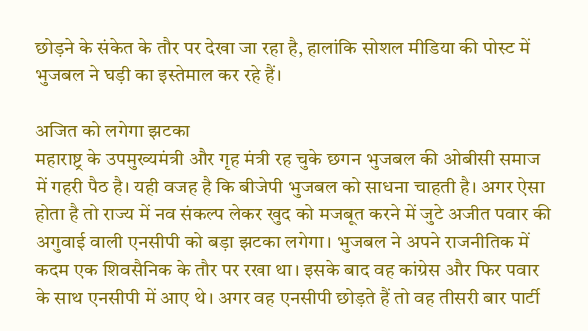छोड़ने के संकेत के तौर पर देखा जा रहा है, हालांकि सोशल मीडिया की पोस्ट में भुजबल ने घड़ी का इस्तेमाल कर रहे हैं।

अजित को लगेगा झटका
महाराष्ट्र के उपमुख्यमंत्री और गृह मंत्री रह चुके छगन भुजबल की ओबीसी समाज में गहरी पैठ है। यही वजह है कि बीजेपी भुजबल को साधना चाहती है। अगर ऐसा होता है तो राज्य में नव संकल्प लेकर खुद को मजबूत करने में जुटे अजीत पवार की अगुवाई वाली एनसीपी को बड़ा झटका लगेगा। भुजबल ने अपने राजनीतिक में कदम एक शिवसैनिक के तौर पर रखा था। इसके बाद वह कांग्रेस और फिर पवार के साथ एनसीपी में आए थे। अगर वह एनसीपी छोड़ते हैं तो वह तीसरी बार पार्टी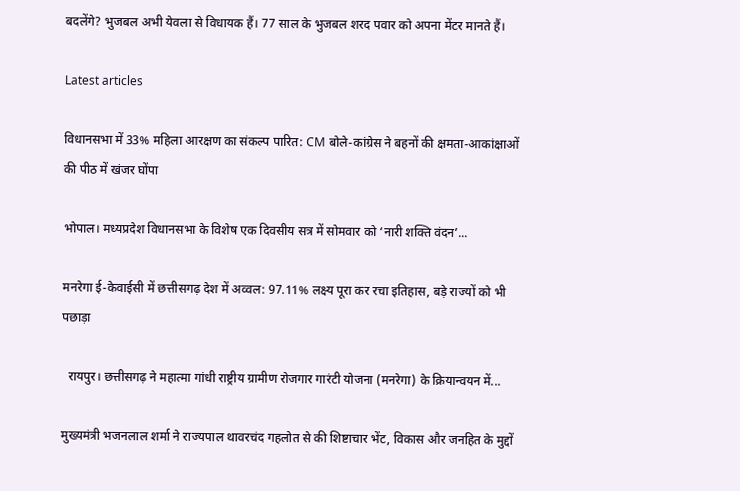बदलेंगे? भुजबल अभी येवला से विधायक हैं। 77 साल के भुजबल शरद पवार को अपना मेंटर मानते हैं।

Latest articles

विधानसभा में 33% महिला आरक्षण का संकल्प पारित: CM बोले-कांग्रेस ने बहनों की क्षमता-आकांक्षाओं की पीठ में खंजर घोंपा

भोपाल। मध्यप्रदेश विधानसभा के विशेष एक दिवसीय सत्र में सोमवार को ‘नारी शक्ति वंदन’...

मनरेगा ई-केवाईसी में छत्तीसगढ़ देश में अव्वल: 97.11% लक्ष्य पूरा कर रचा इतिहास, बड़े राज्यों को भी पछाड़ा

  रायपुर। छत्तीसगढ़ ने महात्मा गांधी राष्ट्रीय ग्रामीण रोजगार गारंटी योजना (मनरेगा) के क्रियान्वयन में...

मुख्यमंत्री भजनलाल शर्मा ने राज्यपाल थावरचंद गहलोत से की शिष्टाचार भेंट, विकास और जनहित के मुद्दों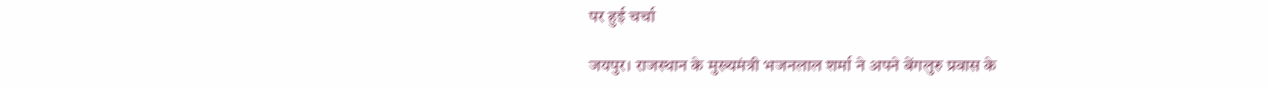पर हुई चर्चा

जयपुर। राजस्थान के मुख्यमंत्री भजनलाल शर्मा ने अपने बेंगलुरु प्रवास के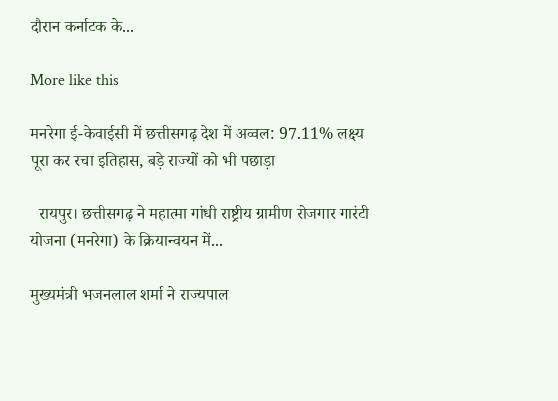दौरान कर्नाटक के...

More like this

मनरेगा ई-केवाईसी में छत्तीसगढ़ देश में अव्वल: 97.11% लक्ष्य पूरा कर रचा इतिहास, बड़े राज्यों को भी पछाड़ा

  रायपुर। छत्तीसगढ़ ने महात्मा गांधी राष्ट्रीय ग्रामीण रोजगार गारंटी योजना (मनरेगा) के क्रियान्वयन में...

मुख्यमंत्री भजनलाल शर्मा ने राज्यपाल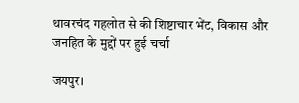थावरचंद गहलोत से की शिष्टाचार भेंट, विकास और जनहित के मुद्दों पर हुई चर्चा

जयपुर।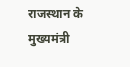राजस्थान के मुख्यमंत्री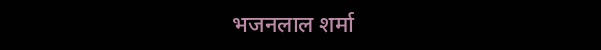भजनलाल शर्मा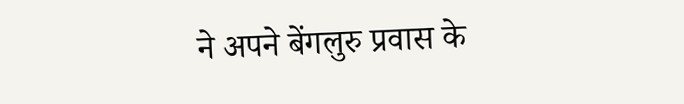ने अपने बेंगलुरु प्रवास के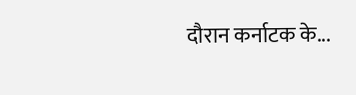दौरान कर्नाटक के...